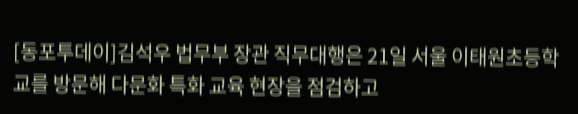[동포투데이]김석우 법무부 장관 직무대행은 21일 서울 이태원초등학교를 방문해 다문화 특화 교육 현장을 점검하고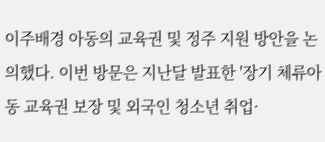이주배경 아동의 교육권 및 정주 지원 방안을 논의했다. 이번 방문은 지난달 발표한 '장기 체류아동 교육권 보장 및 외국인 청소년 취업·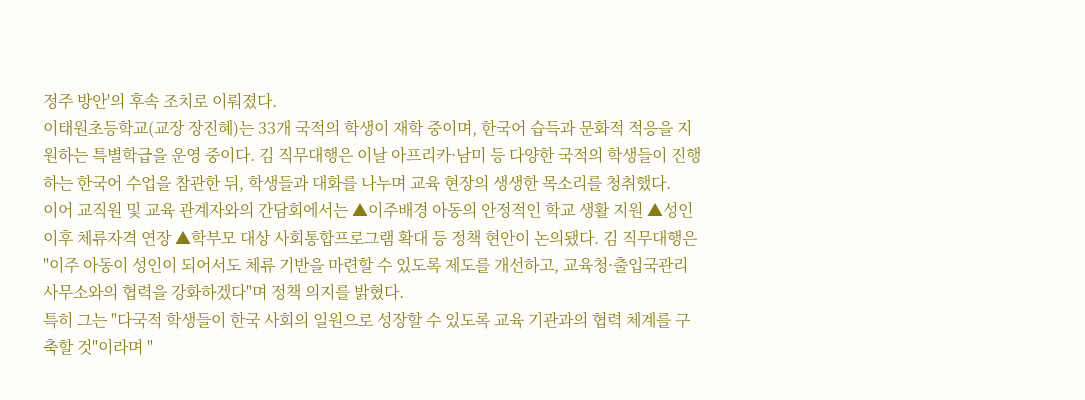정주 방안'의 후속 조치로 이뤄졌다.
이태원초등학교(교장 장진혜)는 33개 국적의 학생이 재학 중이며, 한국어 습득과 문화적 적응을 지원하는 특별학급을 운영 중이다. 김 직무대행은 이날 아프리카·남미 등 다양한 국적의 학생들이 진행하는 한국어 수업을 참관한 뒤, 학생들과 대화를 나누며 교육 현장의 생생한 목소리를 청취했다.
이어 교직원 및 교육 관계자와의 간담회에서는 ▲이주배경 아동의 안정적인 학교 생활 지원 ▲성인 이후 체류자격 연장 ▲학부모 대상 사회통합프로그램 확대 등 정책 현안이 논의됐다. 김 직무대행은 "이주 아동이 성인이 되어서도 체류 기반을 마련할 수 있도록 제도를 개선하고, 교육청·출입국관리사무소와의 협력을 강화하겠다"며 정책 의지를 밝혔다.
특히 그는 "다국적 학생들이 한국 사회의 일원으로 성장할 수 있도록 교육 기관과의 협력 체계를 구축할 것"이라며 "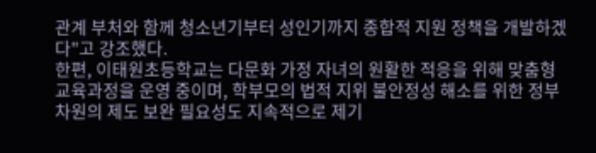관계 부처와 함께 청소년기부터 성인기까지 종합적 지원 정책을 개발하겠다"고 강조했다.
한편, 이태원초등학교는 다문화 가정 자녀의 원활한 적응을 위해 맞춤형 교육과정을 운영 중이며, 학부모의 법적 지위 불안정성 해소를 위한 정부 차원의 제도 보완 필요성도 지속적으로 제기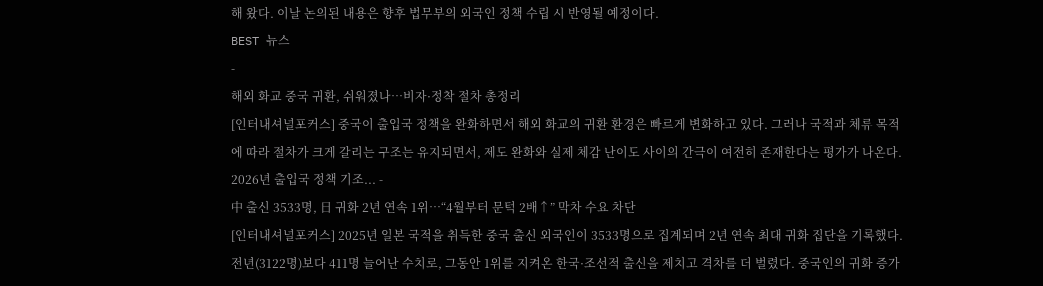해 왔다. 이날 논의된 내용은 향후 법무부의 외국인 정책 수립 시 반영될 예정이다.
BEST 뉴스
-
해외 화교 중국 귀환, 쉬워졌나…비자·정착 절차 총정리
[인터내셔널포커스] 중국이 출입국 정책을 완화하면서 해외 화교의 귀환 환경은 빠르게 변화하고 있다. 그러나 국적과 체류 목적에 따라 절차가 크게 갈리는 구조는 유지되면서, 제도 완화와 실제 체감 난이도 사이의 간극이 여전히 존재한다는 평가가 나온다. 2026년 출입국 정책 기조... -
中 출신 3533명, 日 귀화 2년 연속 1위…“4월부터 문턱 2배↑” 막차 수요 차단
[인터내셔널포커스] 2025년 일본 국적을 취득한 중국 출신 외국인이 3533명으로 집계되며 2년 연속 최대 귀화 집단을 기록했다. 전년(3122명)보다 411명 늘어난 수치로, 그동안 1위를 지켜온 한국·조선적 출신을 제치고 격차를 더 벌렸다. 중국인의 귀화 증가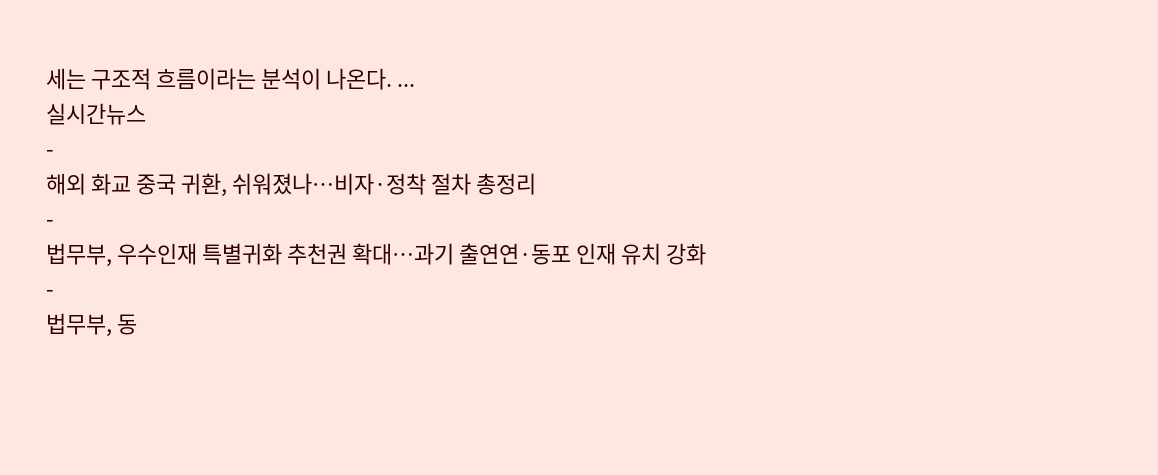세는 구조적 흐름이라는 분석이 나온다. ...
실시간뉴스
-
해외 화교 중국 귀환, 쉬워졌나…비자·정착 절차 총정리
-
법무부, 우수인재 특별귀화 추천권 확대…과기 출연연·동포 인재 유치 강화
-
법무부, 동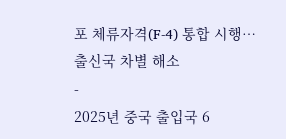포 체류자격(F-4) 통합 시행…출신국 차별 해소
-
2025년 중국 출입국 6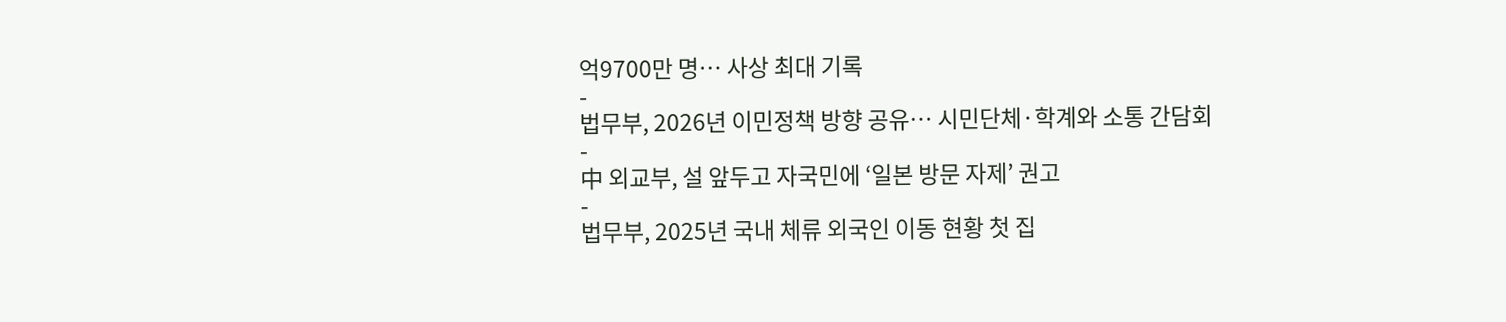억9700만 명… 사상 최대 기록
-
법무부, 2026년 이민정책 방향 공유… 시민단체·학계와 소통 간담회
-
中 외교부, 설 앞두고 자국민에 ‘일본 방문 자제’ 권고
-
법무부, 2025년 국내 체류 외국인 이동 현황 첫 집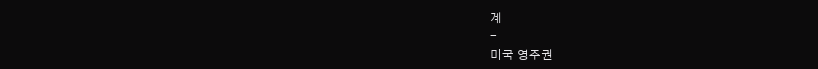계
-
미국 영주권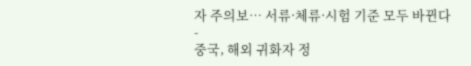자 주의보… 서류·체류·시험 기준 모두 바뀐다
-
중국, 해외 귀화자 정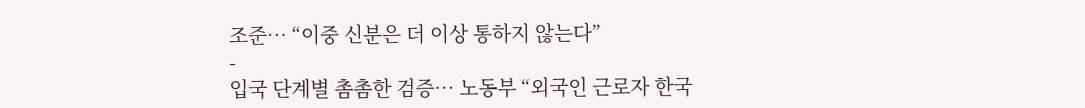조준… “이중 신분은 더 이상 통하지 않는다”
-
입국 단계별 촘촘한 검증… 노동부 “외국인 근로자 한국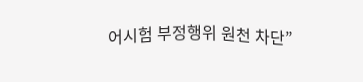어시험 부정행위 원천 차단”